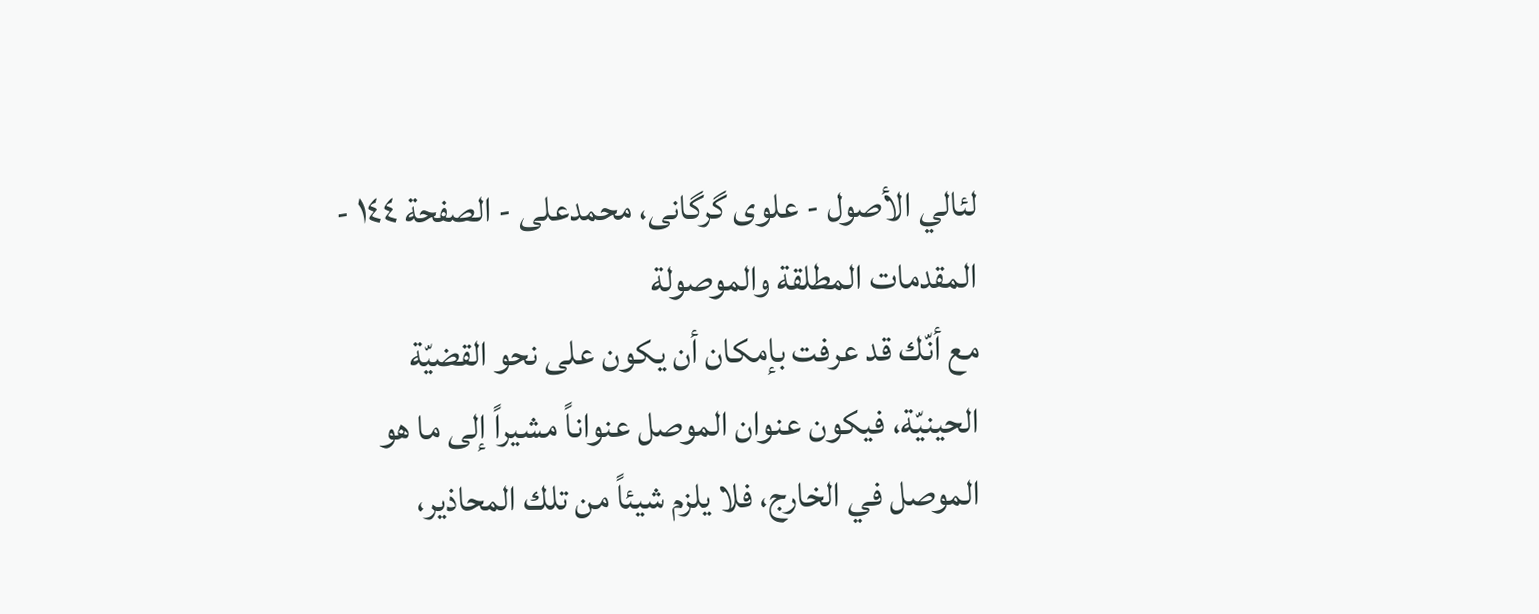لئالي الأصول - علوی گرگانی، محمدعلی - الصفحة ١٤٤ - المقدمات المطلقة والموصولة
مع أنّك قد عرفت بإمكان أن يكون على نحو القضيّة الحينيّة، فيكون عنوان الموصل عنواناً مشيراً إلى ما هو الموصل في الخارج، فلا يلزم شيئاً من تلك المحاذير،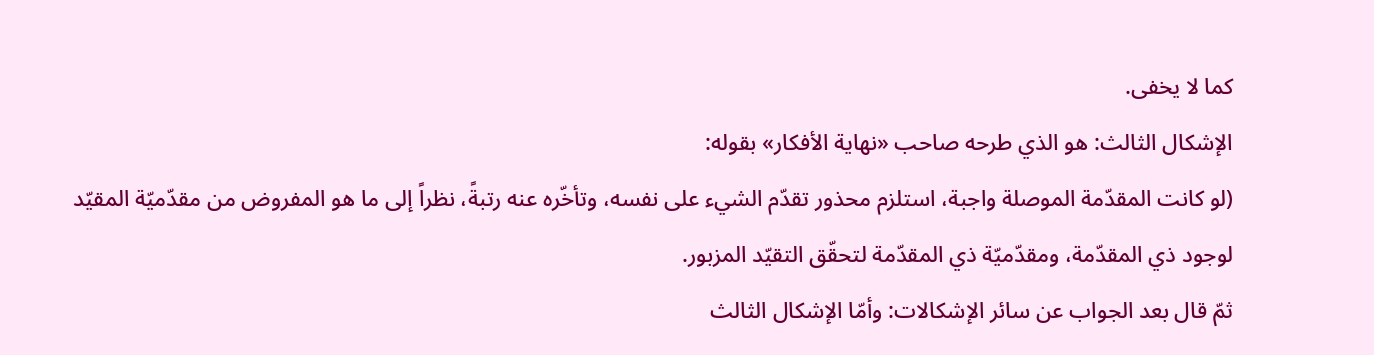كما لا يخفى.
الإشكال الثالث: هو الذي طرحه صاحب «نهاية الأفكار» بقوله:
(لو كانت المقدّمة الموصلة واجبة، استلزم محذور تقدّم الشيء على نفسه، وتأخّره عنه رتبةً، نظراً إلى ما هو المفروض من مقدّميّة المقيّد لوجود ذي المقدّمة، ومقدّميّة ذي المقدّمة لتحقّق التقيّد المزبور.
ثمّ قال بعد الجواب عن سائر الإشكالات: وأمّا الإشكال الثالث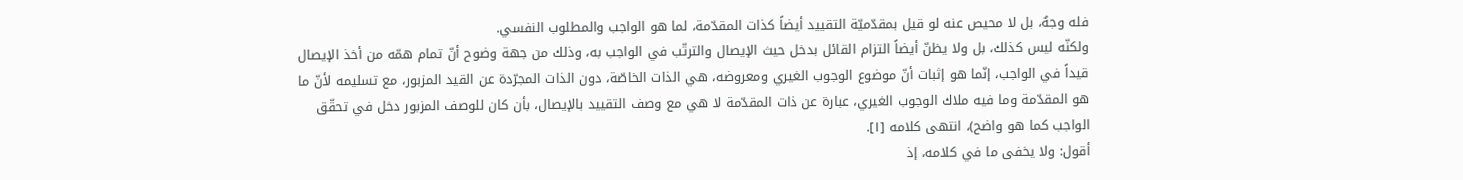فله وجهٌ، بل لا محيص عنه لو قيل بمقدّميّة التقييد أيضاً كذات المقدّمة، لما هو الواجب والمطلوب النفسي.
ولكنّه ليس كذلك، بل ولا يظنّ أيضاً التزام القائل بدخل حيث الإيصال والترتّب في الواجب به، وذلك من جهة وضوح أنّ تمام همّه من أخذ الإيصال قيداً في الواجب، إنّما هو إثبات أنّ موضوع الوجوب الغيري ومعروضه، هي الذات الخاصّة، دون الذات المجرّدة عن القيد المزبور، مع تسليمه لأنّ ما هو المقدّمة وما فيه ملاك الوجوب الغيري، عبارة عن ذات المقدّمة لا هي مع وصف التقييد بالإيصال، بأن كان للوصف المزبور دخل في تحقّق الواجب كما هو واضح)، انتهى كلامه [١].
أقول: ولا يخفى ما في كلامه، إذ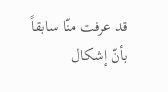قد عرفت منّا سابقاً بأنّ إشكال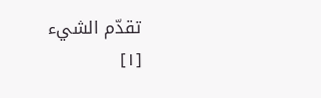تقدّم الشيء
[١]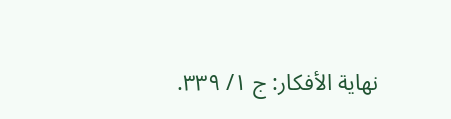نهاية الأفكار: ج ١/ ٣٣٩.